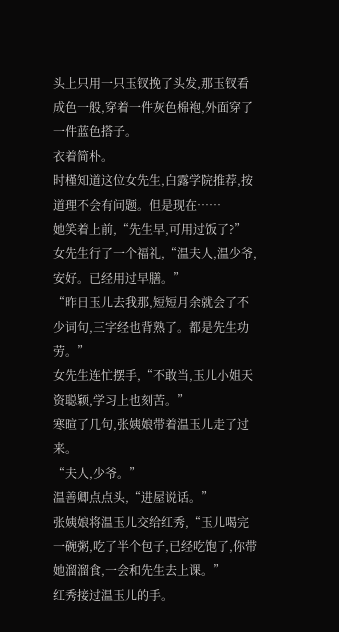头上只用一只玉钗挽了头发,那玉钗看成色一般,穿着一件灰色棉袍,外面穿了一件蓝色搭子。
衣着简朴。
时槿知道这位女先生,白露学院推荐,按道理不会有问题。但是现在……
她笑着上前,“先生早,可用过饭了?”
女先生行了一个福礼,“温夫人,温少爷,安好。已经用过早膳。”
“昨日玉儿去我那,短短月余就会了不少词句,三字经也背熟了。都是先生功劳。”
女先生连忙摆手,“不敢当,玉儿小姐天资聪颖,学习上也刻苦。”
寒暄了几句,张姨娘带着温玉儿走了过来。
“夫人,少爷。”
温善卿点点头,“进屋说话。”
张姨娘将温玉儿交给红秀,“玉儿喝完一碗粥,吃了半个包子,已经吃饱了,你带她溜溜食,一会和先生去上课。”
红秀接过温玉儿的手。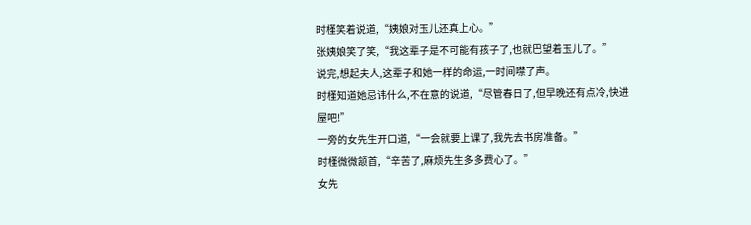时槿笑着说道,“姨娘对玉儿还真上心。”
张姨娘笑了笑,“我这辈子是不可能有孩子了,也就巴望着玉儿了。”
说完,想起夫人,这辈子和她一样的命运,一时间噤了声。
时槿知道她忌讳什么,不在意的说道,“尽管春日了,但早晚还有点冷,快进屋吧!”
一旁的女先生开口道,“一会就要上课了,我先去书房准备。”
时槿微微颔首,“辛苦了,麻烦先生多多费心了。”
女先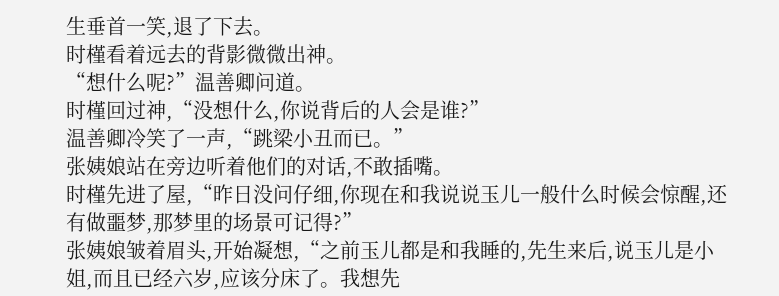生垂首一笑,退了下去。
时槿看着远去的背影微微出神。
“想什么呢?”温善卿问道。
时槿回过神,“没想什么,你说背后的人会是谁?”
温善卿冷笑了一声,“跳梁小丑而已。”
张姨娘站在旁边听着他们的对话,不敢插嘴。
时槿先进了屋,“昨日没问仔细,你现在和我说说玉儿一般什么时候会惊醒,还有做噩梦,那梦里的场景可记得?”
张姨娘皱着眉头,开始凝想,“之前玉儿都是和我睡的,先生来后,说玉儿是小姐,而且已经六岁,应该分床了。我想先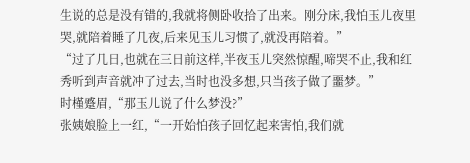生说的总是没有错的,我就将侧卧收拾了出来。刚分床,我怕玉儿夜里哭,就陪着睡了几夜,后来见玉儿习惯了,就没再陪着。”
“过了几日,也就在三日前这样,半夜玉儿突然惊醒,啼哭不止,我和红秀听到声音就冲了过去,当时也没多想,只当孩子做了噩梦。”
时槿蹙眉,“那玉儿说了什么梦没?”
张姨娘脸上一红,“一开始怕孩子回忆起来害怕,我们就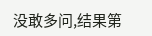没敢多问,结果第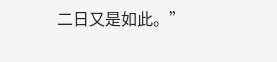二日又是如此。”